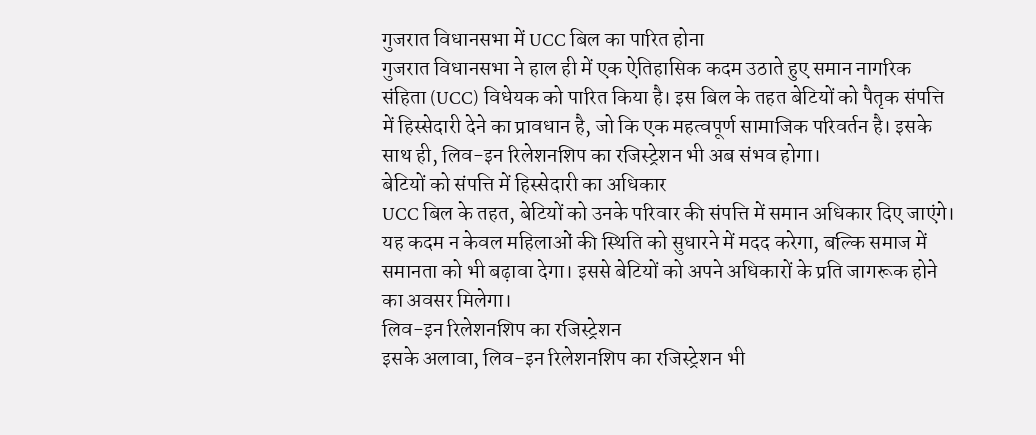गुजरात विधानसभा में UCC बिल का पारित होना
गुजरात विधानसभा ने हाल ही में एक ऐतिहासिक कदम उठाते हुए समान नागरिक संहिता (UCC) विधेयक को पारित किया है। इस बिल के तहत बेटियों को पैतृक संपत्ति में हिस्सेदारी देने का प्रावधान है, जो कि एक महत्वपूर्ण सामाजिक परिवर्तन है। इसके साथ ही, लिव-इन रिलेशनशिप का रजिस्ट्रेशन भी अब संभव होगा।
बेटियों को संपत्ति में हिस्सेदारी का अधिकार
UCC बिल के तहत, बेटियों को उनके परिवार की संपत्ति में समान अधिकार दिए जाएंगे। यह कदम न केवल महिलाओं की स्थिति को सुधारने में मदद करेगा, बल्कि समाज में समानता को भी बढ़ावा देगा। इससे बेटियों को अपने अधिकारों के प्रति जागरूक होने का अवसर मिलेगा।
लिव-इन रिलेशनशिप का रजिस्ट्रेशन
इसके अलावा, लिव-इन रिलेशनशिप का रजिस्ट्रेशन भी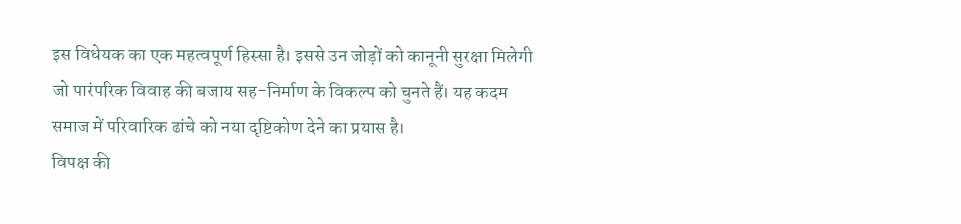इस विधेयक का एक महत्वपूर्ण हिस्सा है। इससे उन जोड़ों को कानूनी सुरक्षा मिलेगी जो पारंपरिक विवाह की बजाय सह-निर्माण के विकल्प को चुनते हैं। यह कदम समाज में परिवारिक ढांचे को नया दृष्टिकोण देने का प्रयास है।
विपक्ष की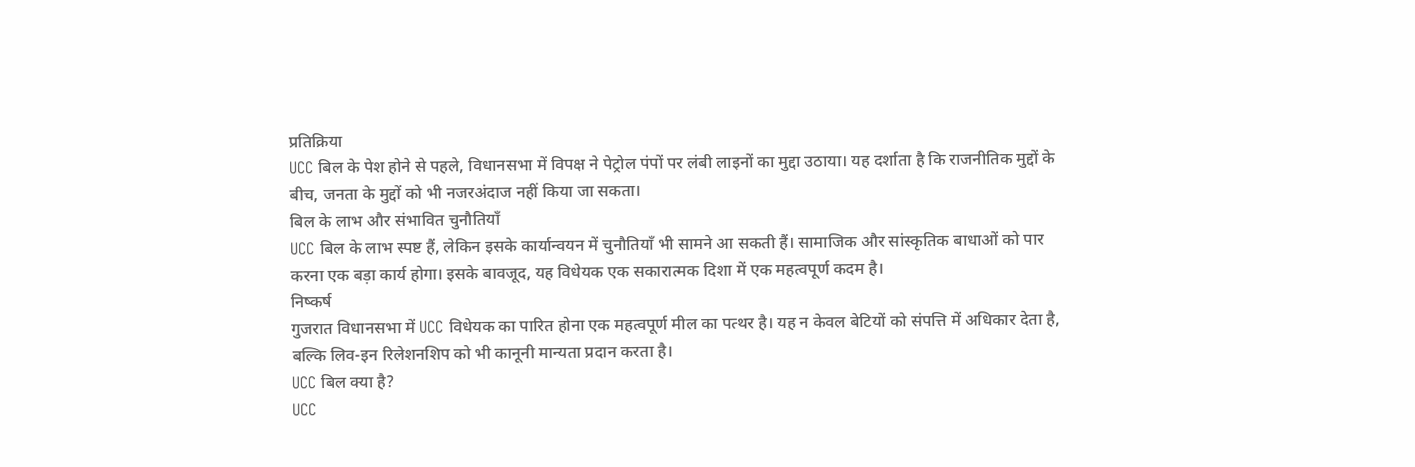प्रतिक्रिया
UCC बिल के पेश होने से पहले, विधानसभा में विपक्ष ने पेट्रोल पंपों पर लंबी लाइनों का मुद्दा उठाया। यह दर्शाता है कि राजनीतिक मुद्दों के बीच, जनता के मुद्दों को भी नजरअंदाज नहीं किया जा सकता।
बिल के लाभ और संभावित चुनौतियाँ
UCC बिल के लाभ स्पष्ट हैं, लेकिन इसके कार्यान्वयन में चुनौतियाँ भी सामने आ सकती हैं। सामाजिक और सांस्कृतिक बाधाओं को पार करना एक बड़ा कार्य होगा। इसके बावजूद, यह विधेयक एक सकारात्मक दिशा में एक महत्वपूर्ण कदम है।
निष्कर्ष
गुजरात विधानसभा में UCC विधेयक का पारित होना एक महत्वपूर्ण मील का पत्थर है। यह न केवल बेटियों को संपत्ति में अधिकार देता है, बल्कि लिव-इन रिलेशनशिप को भी कानूनी मान्यता प्रदान करता है।
UCC बिल क्या है?
UCC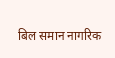बिल समान नागरिक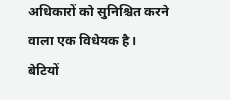अधिकारों को सुनिश्चित करने वाला एक विधेयक है।
बेटियों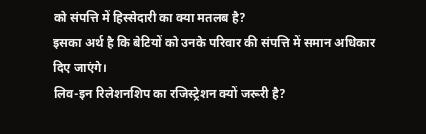को संपत्ति में हिस्सेदारी का क्या मतलब है?
इसका अर्थ है कि बेटियों को उनके परिवार की संपत्ति में समान अधिकार दिए जाएंगे।
लिव-इन रिलेशनशिप का रजिस्ट्रेशन क्यों जरूरी है?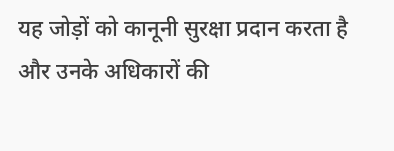यह जोड़ों को कानूनी सुरक्षा प्रदान करता है और उनके अधिकारों की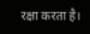रक्षा करता है।